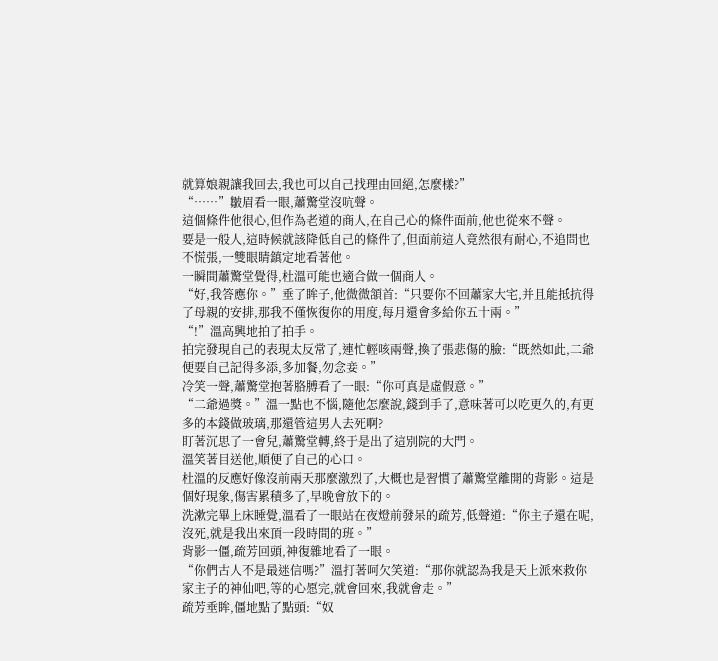就算娘親讓我回去,我也可以自己找理由回絕,怎麼樣?”
“……”皺眉看一眼,蕭驚堂沒吭聲。
這個條件他很心,但作為老道的商人,在自己心的條件面前,他也從來不聲。
要是一般人,這時候就該降低自己的條件了,但面前這人竟然很有耐心,不追問也不慌張,一雙眼睛鎮定地看著他。
一瞬間蕭驚堂覺得,杜溫可能也適合做一個商人。
“好,我答應你。”垂了眸子,他微微頷首:“只要你不回蕭家大宅,并且能抵抗得了母親的安排,那我不僅恢復你的用度,每月還會多給你五十兩。”
“!”溫高興地拍了拍手。
拍完發現自己的表現太反常了,連忙輕咳兩聲,換了張悲傷的臉:“既然如此,二爺便要自己記得多添,多加餐,勿念妾。”
冷笑一聲,蕭驚堂抱著胳膊看了一眼:“你可真是虛假意。”
“二爺過獎。”溫一點也不惱,隨他怎麼說,錢到手了,意味著可以吃更久的,有更多的本錢做玻璃,那還管這男人去死啊?
盯著沉思了一會兒,蕭驚堂轉,終于是出了這別院的大門。
溫笑著目送他,順便了自己的心口。
杜溫的反應好像沒前兩天那麼激烈了,大概也是習慣了蕭驚堂離開的背影。這是個好現象,傷害累積多了,早晚會放下的。
洗漱完畢上床睡覺,溫看了一眼站在夜燈前發呆的疏芳,低聲道:“你主子還在呢,沒死,就是我出來頂一段時間的班。”
背影一僵,疏芳回頭,神復雜地看了一眼。
“你們古人不是最迷信嗎?”溫打著呵欠笑道:“那你就認為我是天上派來救你家主子的神仙吧,等的心愿完,就會回來,我就會走。”
疏芳垂眸,僵地點了點頭:“奴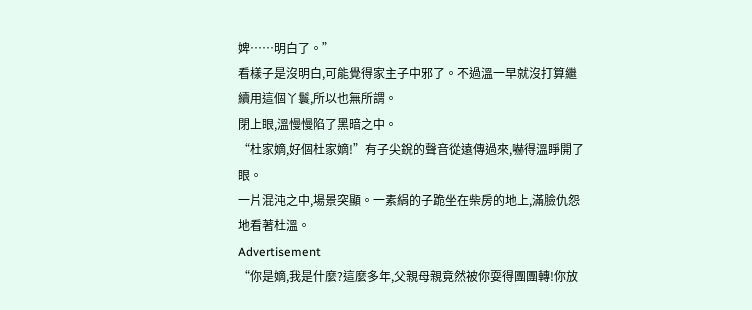婢……明白了。”
看樣子是沒明白,可能覺得家主子中邪了。不過溫一早就沒打算繼續用這個丫鬟,所以也無所謂。
閉上眼,溫慢慢陷了黑暗之中。
“杜家嫡,好個杜家嫡!”有子尖銳的聲音從遠傳過來,嚇得溫睜開了眼。
一片混沌之中,場景突顯。一素絹的子跪坐在柴房的地上,滿臉仇怨地看著杜溫。
Advertisement
“你是嫡,我是什麼?這麼多年,父親母親竟然被你耍得團團轉!你放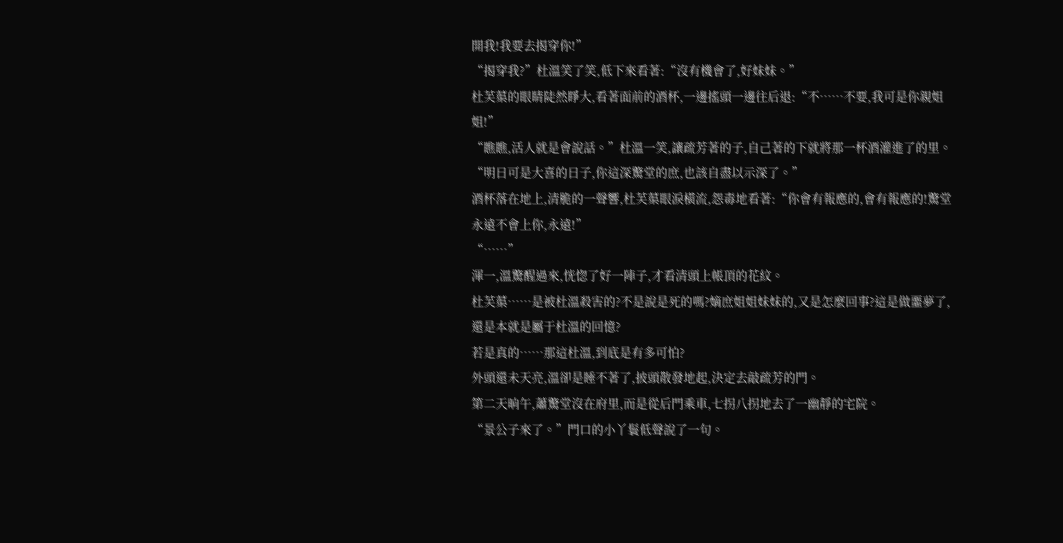開我!我要去揭穿你!”
“揭穿我?”杜溫笑了笑,低下來看著:“沒有機會了,好妹妹。”
杜芙蕖的眼睛陡然睜大,看著面前的酒杯,一邊搖頭一邊往后退:“不……不要,我可是你親姐姐!”
“瞧瞧,活人就是會說話。”杜溫一笑,讓疏芳著的子,自己著的下就將那一杯酒灌進了的里。
“明日可是大喜的日子,你這深驚堂的庶,也該自盡以示深了。”
酒杯落在地上,清脆的一聲響,杜芙蕖眼淚橫流,怨毒地看著:“你會有報應的,會有報應的!驚堂永遠不會上你,永遠!”
“……”
渾一,溫驚醒過來,恍惚了好一陣子,才看清頭上帳頂的花紋。
杜芙蕖……是被杜溫殺害的?不是說是死的嗎?嫡庶姐姐妹妹的,又是怎麼回事?這是做噩夢了,還是本就是屬于杜溫的回憶?
若是真的……那這杜溫,到底是有多可怕?
外頭還未天亮,溫卻是睡不著了,披頭散發地起,決定去敲疏芳的門。
第二天晌午,蕭驚堂沒在府里,而是從后門乘車,七拐八拐地去了一幽靜的宅院。
“景公子來了。”門口的小丫鬟低聲說了一句。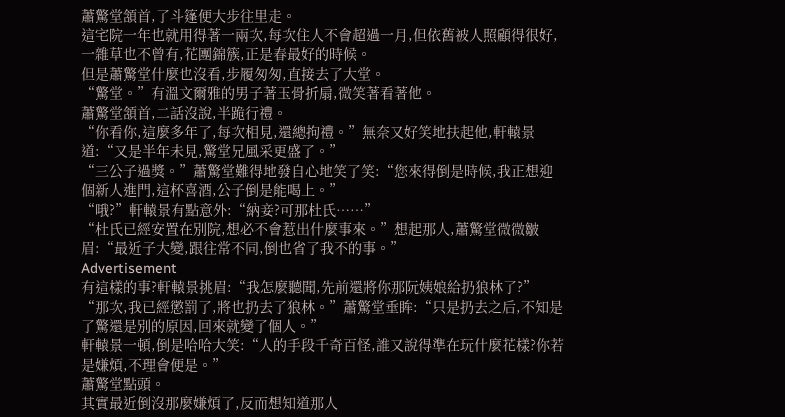蕭驚堂頷首,了斗篷便大步往里走。
這宅院一年也就用得著一兩次,每次住人不會超過一月,但依舊被人照顧得很好,一雜草也不曾有,花團錦簇,正是春最好的時候。
但是蕭驚堂什麼也沒看,步履匆匆,直接去了大堂。
“驚堂。”有溫文爾雅的男子著玉骨折扇,微笑著看著他。
蕭驚堂頷首,二話沒說,半跪行禮。
“你看你,這麼多年了,每次相見,還總拘禮。”無奈又好笑地扶起他,軒轅景道:“又是半年未見,驚堂兄風采更盛了。”
“三公子過獎。”蕭驚堂難得地發自心地笑了笑:“您來得倒是時候,我正想迎個新人進門,這杯喜酒,公子倒是能喝上。”
“哦?”軒轅景有點意外:“納妾?可那杜氏……”
“杜氏已經安置在別院,想必不會惹出什麼事來。”想起那人,蕭驚堂微微皺眉:“最近子大變,跟往常不同,倒也省了我不的事。”
Advertisement
有這樣的事?軒轅景挑眉:“我怎麼聽聞,先前還將你那阮姨娘給扔狼林了?”
“那次,我已經懲罰了,將也扔去了狼林。”蕭驚堂垂眸:“只是扔去之后,不知是了驚還是別的原因,回來就變了個人。”
軒轅景一頓,倒是哈哈大笑:“人的手段千奇百怪,誰又說得準在玩什麼花樣?你若是嫌煩,不理會便是。”
蕭驚堂點頭。
其實最近倒沒那麼嫌煩了,反而想知道那人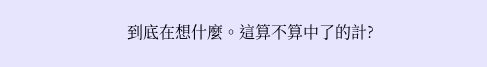到底在想什麼。這算不算中了的計?